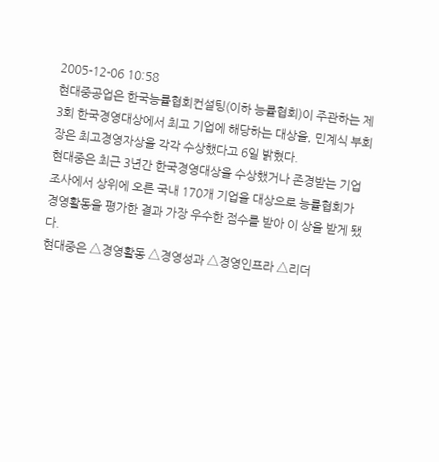2005-12-06 10:58
현대중공업은 한국능률협회컨설팅(이하 능률협회)이 주관하는 제3회 한국경영대상에서 최고 기업에 해당하는 대상을, 민계식 부회장은 최고경영자상을 각각 수상했다고 6일 밝혔다.
현대중은 최근 3년간 한국경영대상을 수상했거나 존경받는 기업 조사에서 상위에 오른 국내 170개 기업을 대상으로 능률협회가 경영활동을 평가한 결과 가장 우수한 점수를 받아 이 상을 받게 됐다.
현대중은 △경영활동 △경영성과 △경영인프라 △리더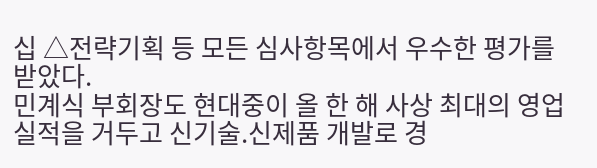십 △전략기획 등 모든 심사항목에서 우수한 평가를 받았다.
민계식 부회장도 현대중이 올 한 해 사상 최대의 영업실적을 거두고 신기술.신제품 개발로 경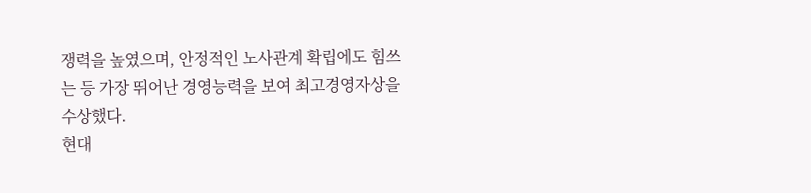쟁력을 높였으며, 안정적인 노사관계 확립에도 힘쓰는 등 가장 뛰어난 경영능력을 보여 최고경영자상을 수상했다.
현대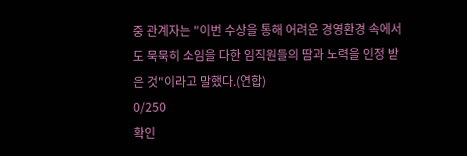중 관계자는 "이번 수상을 통해 어려운 경영환경 속에서도 묵묵히 소임을 다한 임직원들의 땀과 노력을 인정 받은 것"이라고 말했다.(연합)
0/250
확인